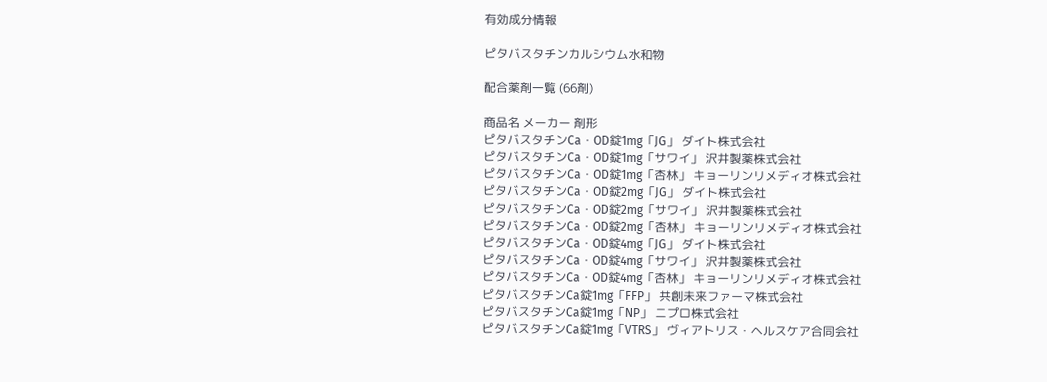有効成分情報

ピタバスタチンカルシウム水和物

配合薬剤一覧 (66剤)

商品名 メーカー 剤形
ピタバスタチンCa・OD錠1mg「JG」 ダイト株式会社
ピタバスタチンCa・OD錠1mg「サワイ」 沢井製薬株式会社
ピタバスタチンCa・OD錠1mg「杏林」 キョーリンリメディオ株式会社
ピタバスタチンCa・OD錠2mg「JG」 ダイト株式会社
ピタバスタチンCa・OD錠2mg「サワイ」 沢井製薬株式会社
ピタバスタチンCa・OD錠2mg「杏林」 キョーリンリメディオ株式会社
ピタバスタチンCa・OD錠4mg「JG」 ダイト株式会社
ピタバスタチンCa・OD錠4mg「サワイ」 沢井製薬株式会社
ピタバスタチンCa・OD錠4mg「杏林」 キョーリンリメディオ株式会社
ピタバスタチンCa錠1mg「FFP」 共創未来ファーマ株式会社
ピタバスタチンCa錠1mg「NP」 ニプロ株式会社
ピタバスタチンCa錠1mg「VTRS」 ヴィアトリス・ヘルスケア合同会社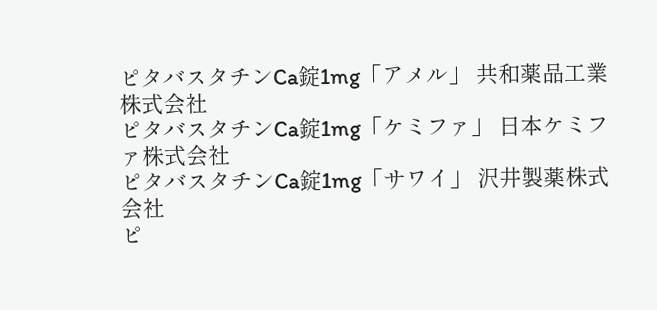ピタバスタチンCa錠1mg「アメル」 共和薬品工業株式会社
ピタバスタチンCa錠1mg「ケミファ」 日本ケミファ株式会社
ピタバスタチンCa錠1mg「サワイ」 沢井製薬株式会社
ピ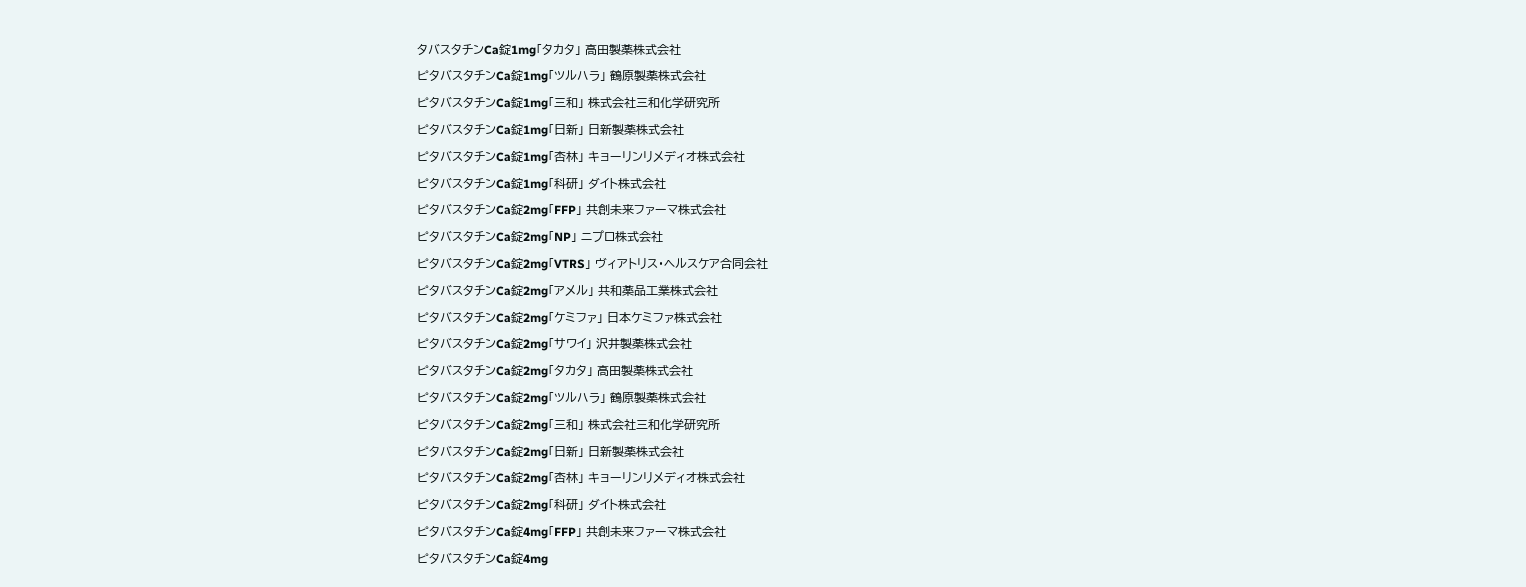タバスタチンCa錠1mg「タカタ」 高田製薬株式会社
ピタバスタチンCa錠1mg「ツルハラ」 鶴原製薬株式会社
ピタバスタチンCa錠1mg「三和」 株式会社三和化学研究所
ピタバスタチンCa錠1mg「日新」 日新製薬株式会社
ピタバスタチンCa錠1mg「杏林」 キョーリンリメディオ株式会社
ピタバスタチンCa錠1mg「科研」 ダイト株式会社
ピタバスタチンCa錠2mg「FFP」 共創未来ファーマ株式会社
ピタバスタチンCa錠2mg「NP」 ニプロ株式会社
ピタバスタチンCa錠2mg「VTRS」 ヴィアトリス・ヘルスケア合同会社
ピタバスタチンCa錠2mg「アメル」 共和薬品工業株式会社
ピタバスタチンCa錠2mg「ケミファ」 日本ケミファ株式会社
ピタバスタチンCa錠2mg「サワイ」 沢井製薬株式会社
ピタバスタチンCa錠2mg「タカタ」 高田製薬株式会社
ピタバスタチンCa錠2mg「ツルハラ」 鶴原製薬株式会社
ピタバスタチンCa錠2mg「三和」 株式会社三和化学研究所
ピタバスタチンCa錠2mg「日新」 日新製薬株式会社
ピタバスタチンCa錠2mg「杏林」 キョーリンリメディオ株式会社
ピタバスタチンCa錠2mg「科研」 ダイト株式会社
ピタバスタチンCa錠4mg「FFP」 共創未来ファーマ株式会社
ピタバスタチンCa錠4mg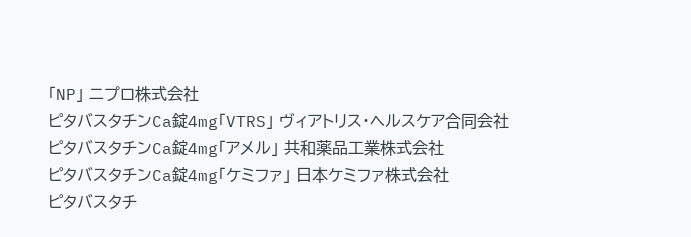「NP」 ニプロ株式会社
ピタバスタチンCa錠4mg「VTRS」 ヴィアトリス・ヘルスケア合同会社
ピタバスタチンCa錠4mg「アメル」 共和薬品工業株式会社
ピタバスタチンCa錠4mg「ケミファ」 日本ケミファ株式会社
ピタバスタチ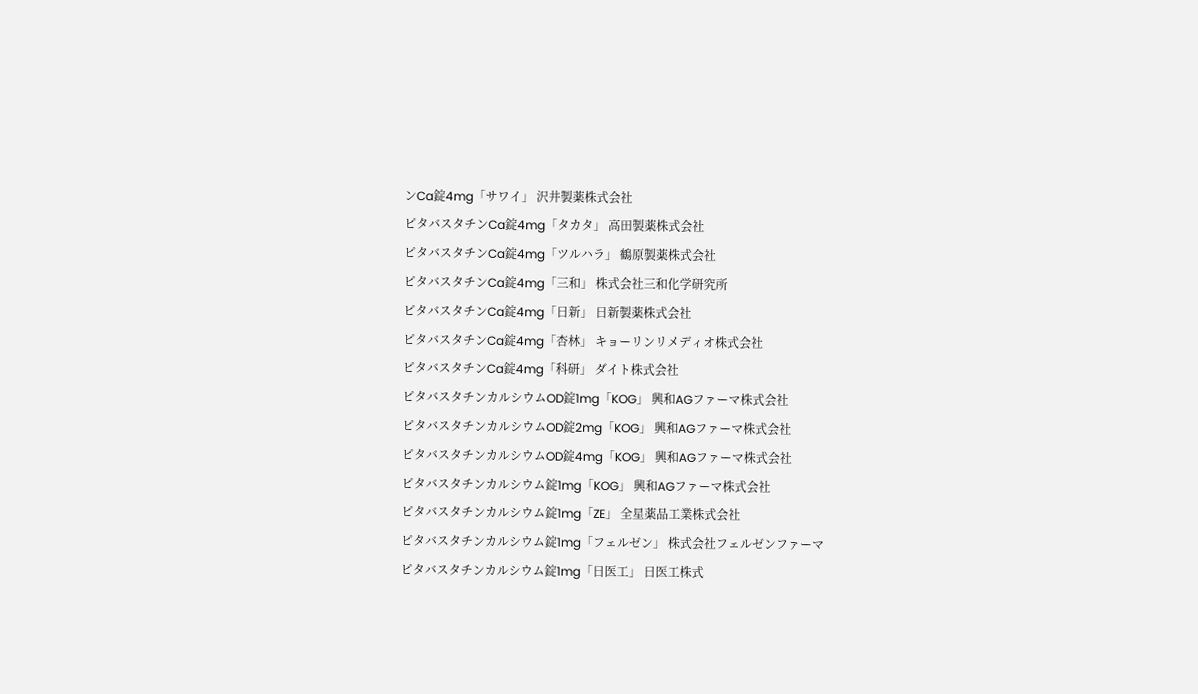ンCa錠4mg「サワイ」 沢井製薬株式会社
ピタバスタチンCa錠4mg「タカタ」 高田製薬株式会社
ピタバスタチンCa錠4mg「ツルハラ」 鶴原製薬株式会社
ピタバスタチンCa錠4mg「三和」 株式会社三和化学研究所
ピタバスタチンCa錠4mg「日新」 日新製薬株式会社
ピタバスタチンCa錠4mg「杏林」 キョーリンリメディオ株式会社
ピタバスタチンCa錠4mg「科研」 ダイト株式会社
ピタバスタチンカルシウムOD錠1mg「KOG」 興和AGファーマ株式会社
ピタバスタチンカルシウムOD錠2mg「KOG」 興和AGファーマ株式会社
ピタバスタチンカルシウムOD錠4mg「KOG」 興和AGファーマ株式会社
ピタバスタチンカルシウム錠1mg「KOG」 興和AGファーマ株式会社
ピタバスタチンカルシウム錠1mg「ZE」 全星薬品工業株式会社
ピタバスタチンカルシウム錠1mg「フェルゼン」 株式会社フェルゼンファーマ
ピタバスタチンカルシウム錠1mg「日医工」 日医工株式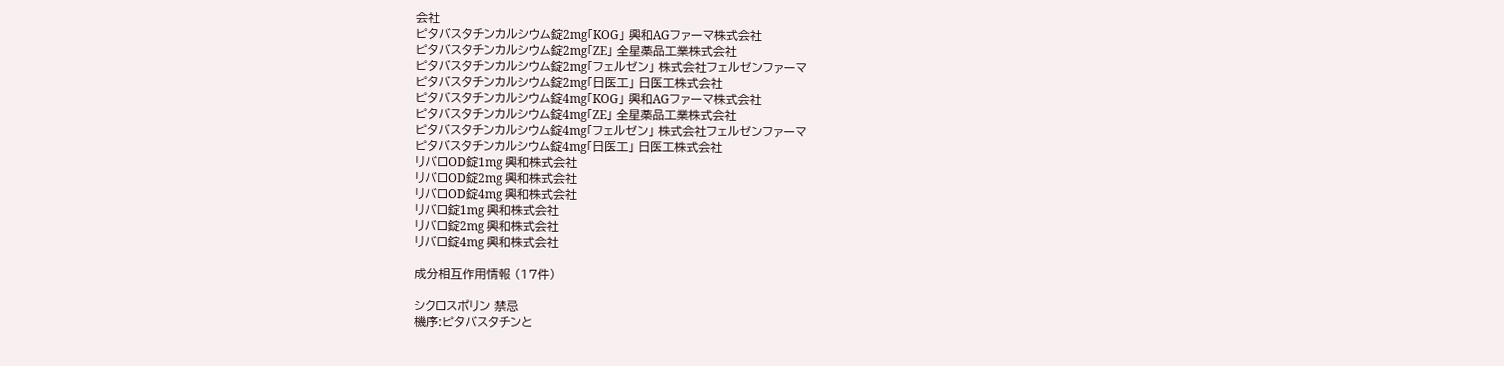会社
ピタバスタチンカルシウム錠2mg「KOG」 興和AGファーマ株式会社
ピタバスタチンカルシウム錠2mg「ZE」 全星薬品工業株式会社
ピタバスタチンカルシウム錠2mg「フェルゼン」 株式会社フェルゼンファーマ
ピタバスタチンカルシウム錠2mg「日医工」 日医工株式会社
ピタバスタチンカルシウム錠4mg「KOG」 興和AGファーマ株式会社
ピタバスタチンカルシウム錠4mg「ZE」 全星薬品工業株式会社
ピタバスタチンカルシウム錠4mg「フェルゼン」 株式会社フェルゼンファーマ
ピタバスタチンカルシウム錠4mg「日医工」 日医工株式会社
リバロOD錠1mg 興和株式会社
リバロOD錠2mg 興和株式会社
リバロOD錠4mg 興和株式会社
リバロ錠1mg 興和株式会社
リバロ錠2mg 興和株式会社
リバロ錠4mg 興和株式会社

成分相互作用情報 (17件)

シクロスポリン 禁忌
機序:ピタバスタチンと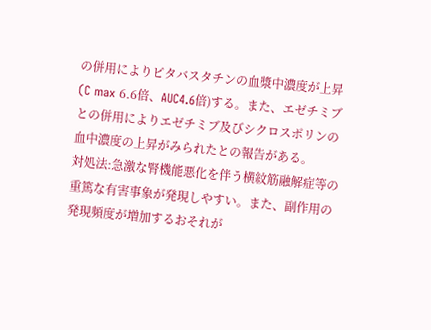の併用によりピタバスタチンの血漿中濃度が上昇(C max 6.6倍、AUC4.6倍)する。また、エゼチミブとの併用によりエゼチミブ及びシクロスポリンの血中濃度の上昇がみられたとの報告がある。
対処法:急激な腎機能悪化を伴う横紋筋融解症等の重篤な有害事象が発現しやすい。また、副作用の発現頻度が増加するおそれが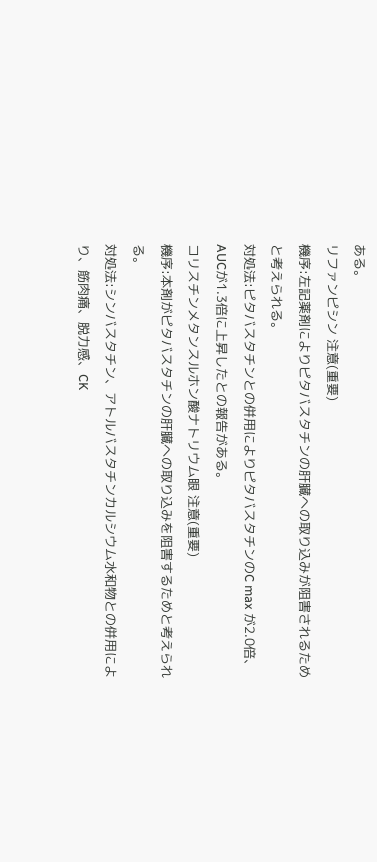ある。
リファンピシン 注意(重要)
機序:左記薬剤によりピタバスタチンの肝臓への取り込みが阻害されるためと考えられる。
対処法:ピタバスタチンとの併用によりピタバスタチンのC max が2.0倍、AUCが1.3倍に上昇したとの報告がある。
コリスチンメタンスルホン酸ナトリウム眼 注意(重要)
機序:本剤がピタバスタチンの肝臓への取り込みを阻害するためと考えられる。
対処法:シンバスタチン、アトルバスタチンカルシウム水和物との併用により、筋肉痛、脱力感、CK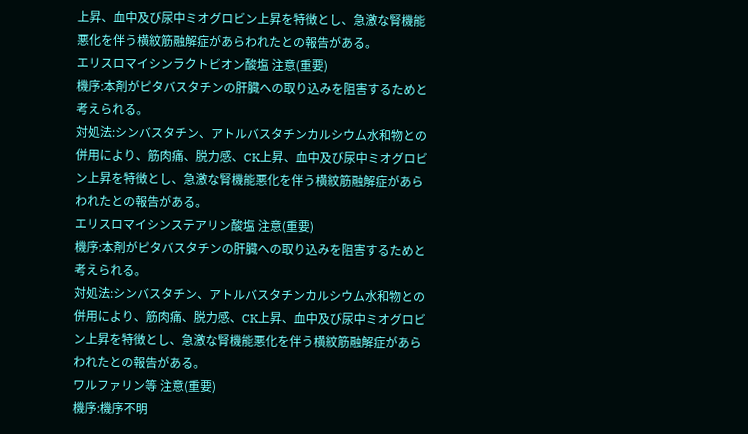上昇、血中及び尿中ミオグロビン上昇を特徴とし、急激な腎機能悪化を伴う横紋筋融解症があらわれたとの報告がある。
エリスロマイシンラクトビオン酸塩 注意(重要)
機序:本剤がピタバスタチンの肝臓への取り込みを阻害するためと考えられる。
対処法:シンバスタチン、アトルバスタチンカルシウム水和物との併用により、筋肉痛、脱力感、CK上昇、血中及び尿中ミオグロビン上昇を特徴とし、急激な腎機能悪化を伴う横紋筋融解症があらわれたとの報告がある。
エリスロマイシンステアリン酸塩 注意(重要)
機序:本剤がピタバスタチンの肝臓への取り込みを阻害するためと考えられる。
対処法:シンバスタチン、アトルバスタチンカルシウム水和物との併用により、筋肉痛、脱力感、CK上昇、血中及び尿中ミオグロビン上昇を特徴とし、急激な腎機能悪化を伴う横紋筋融解症があらわれたとの報告がある。
ワルファリン等 注意(重要)
機序:機序不明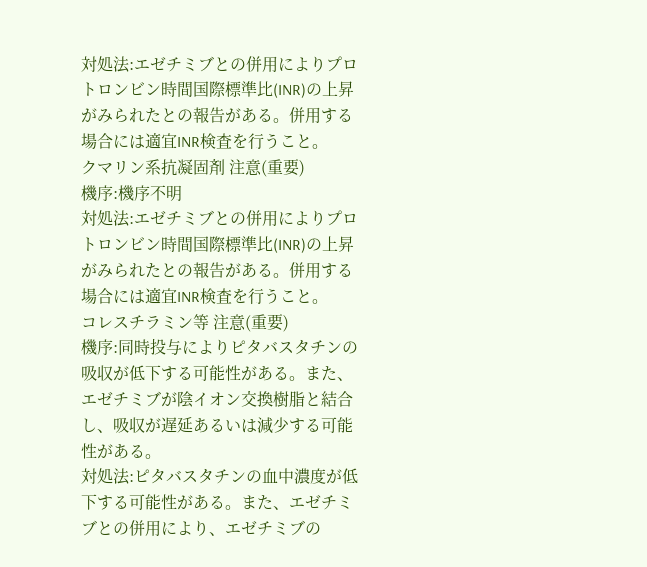対処法:エゼチミブとの併用によりプロトロンビン時間国際標準比(INR)の上昇がみられたとの報告がある。併用する場合には適宜INR検査を行うこと。
クマリン系抗凝固剤 注意(重要)
機序:機序不明
対処法:エゼチミブとの併用によりプロトロンビン時間国際標準比(INR)の上昇がみられたとの報告がある。併用する場合には適宜INR検査を行うこと。
コレスチラミン等 注意(重要)
機序:同時投与によりピタバスタチンの吸収が低下する可能性がある。また、エゼチミブが陰イオン交換樹脂と結合し、吸収が遅延あるいは減少する可能性がある。
対処法:ピタバスタチンの血中濃度が低下する可能性がある。また、エゼチミブとの併用により、エゼチミブの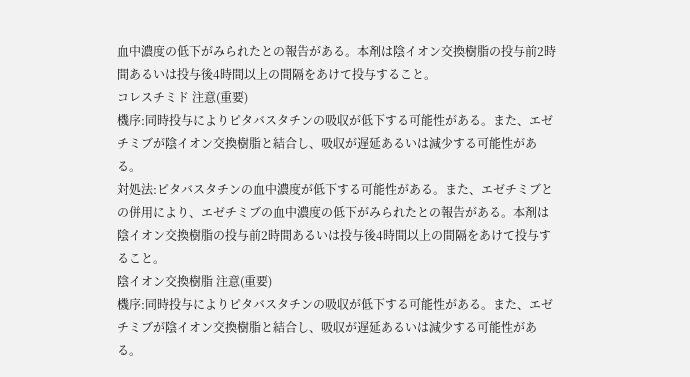血中濃度の低下がみられたとの報告がある。本剤は陰イオン交換樹脂の投与前2時間あるいは投与後4時間以上の間隔をあけて投与すること。
コレスチミド 注意(重要)
機序:同時投与によりピタバスタチンの吸収が低下する可能性がある。また、エゼチミブが陰イオン交換樹脂と結合し、吸収が遅延あるいは減少する可能性がある。
対処法:ピタバスタチンの血中濃度が低下する可能性がある。また、エゼチミブとの併用により、エゼチミブの血中濃度の低下がみられたとの報告がある。本剤は陰イオン交換樹脂の投与前2時間あるいは投与後4時間以上の間隔をあけて投与すること。
陰イオン交換樹脂 注意(重要)
機序:同時投与によりピタバスタチンの吸収が低下する可能性がある。また、エゼチミブが陰イオン交換樹脂と結合し、吸収が遅延あるいは減少する可能性がある。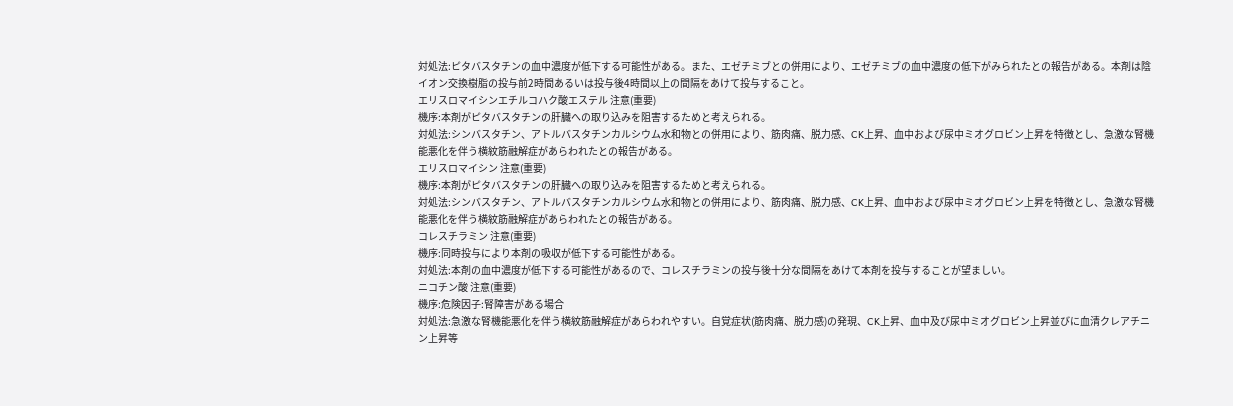対処法:ピタバスタチンの血中濃度が低下する可能性がある。また、エゼチミブとの併用により、エゼチミブの血中濃度の低下がみられたとの報告がある。本剤は陰イオン交換樹脂の投与前2時間あるいは投与後4時間以上の間隔をあけて投与すること。
エリスロマイシンエチルコハク酸エステル 注意(重要)
機序:本剤がピタバスタチンの肝臓への取り込みを阻害するためと考えられる。
対処法:シンバスタチン、アトルバスタチンカルシウム水和物との併用により、筋肉痛、脱力感、CK上昇、血中および尿中ミオグロビン上昇を特徴とし、急激な腎機能悪化を伴う横紋筋融解症があらわれたとの報告がある。
エリスロマイシン 注意(重要)
機序:本剤がピタバスタチンの肝臓への取り込みを阻害するためと考えられる。
対処法:シンバスタチン、アトルバスタチンカルシウム水和物との併用により、筋肉痛、脱力感、CK上昇、血中および尿中ミオグロビン上昇を特徴とし、急激な腎機能悪化を伴う横紋筋融解症があらわれたとの報告がある。
コレスチラミン 注意(重要)
機序:同時投与により本剤の吸収が低下する可能性がある。
対処法:本剤の血中濃度が低下する可能性があるので、コレスチラミンの投与後十分な間隔をあけて本剤を投与することが望ましい。
ニコチン酸 注意(重要)
機序:危険因子:腎障害がある場合
対処法:急激な腎機能悪化を伴う横紋筋融解症があらわれやすい。自覚症状(筋肉痛、脱力感)の発現、CK上昇、血中及び尿中ミオグロビン上昇並びに血清クレアチニン上昇等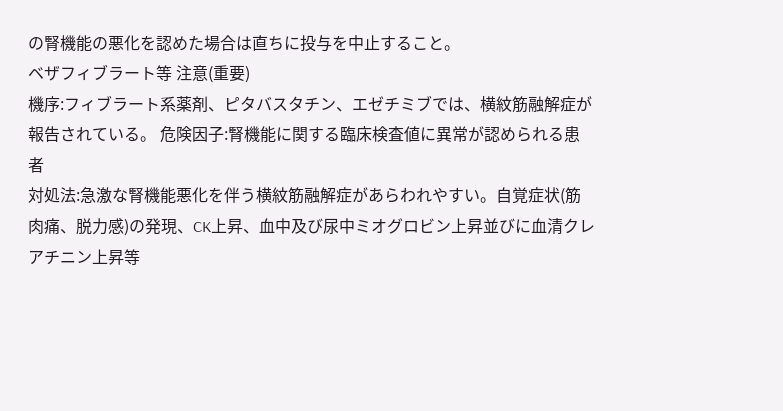の腎機能の悪化を認めた場合は直ちに投与を中止すること。
ベザフィブラート等 注意(重要)
機序:フィブラート系薬剤、ピタバスタチン、エゼチミブでは、横紋筋融解症が報告されている。 危険因子:腎機能に関する臨床検査値に異常が認められる患者
対処法:急激な腎機能悪化を伴う横紋筋融解症があらわれやすい。自覚症状(筋肉痛、脱力感)の発現、CK上昇、血中及び尿中ミオグロビン上昇並びに血清クレアチニン上昇等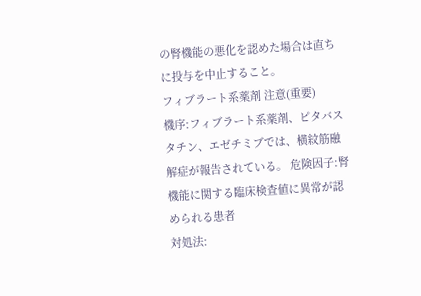の腎機能の悪化を認めた場合は直ちに投与を中止すること。
フィブラート系薬剤 注意(重要)
機序:フィブラート系薬剤、ピタバスタチン、エゼチミブでは、横紋筋融解症が報告されている。 危険因子:腎機能に関する臨床検査値に異常が認められる患者
対処法: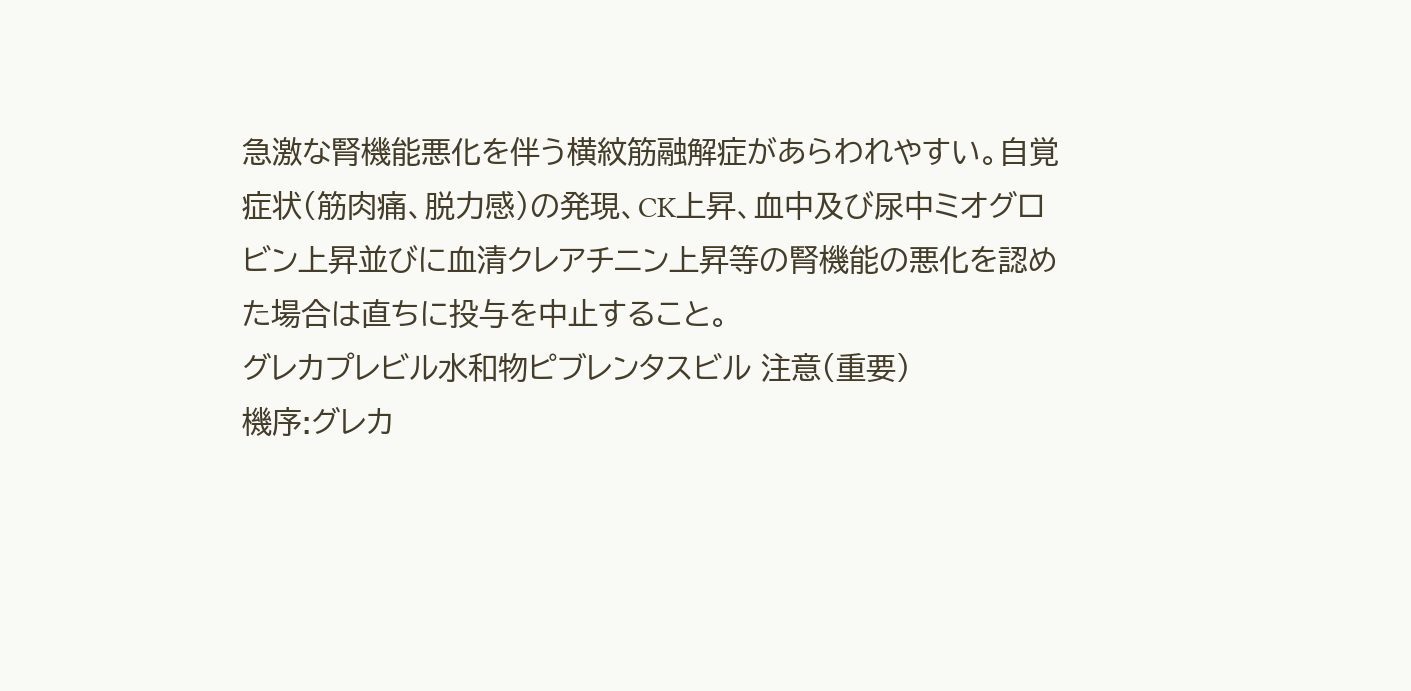急激な腎機能悪化を伴う横紋筋融解症があらわれやすい。自覚症状(筋肉痛、脱力感)の発現、CK上昇、血中及び尿中ミオグロビン上昇並びに血清クレアチニン上昇等の腎機能の悪化を認めた場合は直ちに投与を中止すること。
グレカプレビル水和物ピブレンタスビル 注意(重要)
機序:グレカ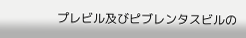プレビル及びピブレンタスビルの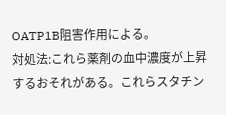OATP1B阻害作用による。
対処法:これら薬剤の血中濃度が上昇するおそれがある。これらスタチン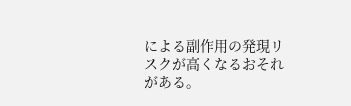による副作用の発現リスクが高くなるおそれがある。